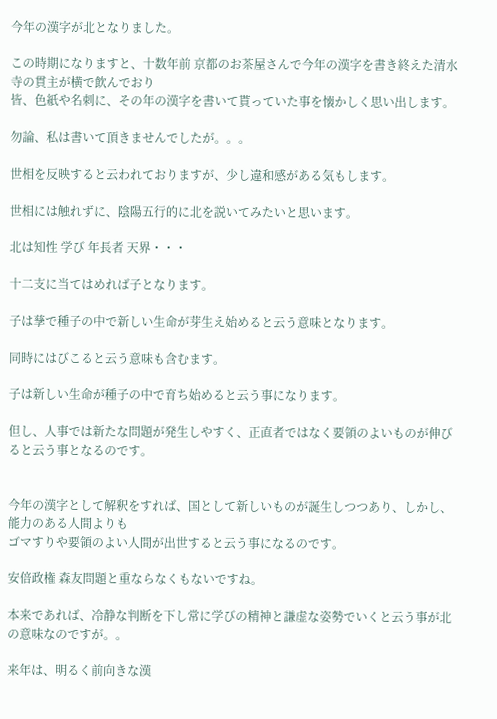今年の漢字が北となりました。

この時期になりますと、十数年前 京都のお茶屋さんで今年の漢字を書き終えた清水寺の貫主が横で飲んでおり
皆、色紙や名刺に、その年の漢字を書いて貰っていた事を懐かしく思い出します。

勿論、私は書いて頂きませんでしたが。。。

世相を反映すると云われておりますが、少し違和感がある気もします。

世相には触れずに、陰陽五行的に北を説いてみたいと思います。

北は知性 学び 年長者 天界・・・

十二支に当てはめれば子となります。

子は孳で種子の中で新しい生命が芽生え始めると云う意味となります。

同時にはびこると云う意味も含むます。

子は新しい生命が種子の中で育ち始めると云う事になります。

但し、人事では新たな問題が発生しやすく、正直者ではなく要領のよいものが伸びると云う事となるのです。


今年の漢字として解釈をすれば、国として新しいものが誕生しつつあり、しかし、能力のある人間よりも
ゴマすりや要領のよい人間が出世すると云う事になるのです。

安倍政権 森友問題と重ならなくもないですね。

本来であれば、冷静な判断を下し常に学びの精神と謙虚な姿勢でいくと云う事が北の意味なのですが。。

来年は、明るく前向きな漢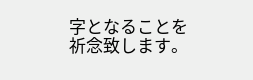字となることを祈念致します。